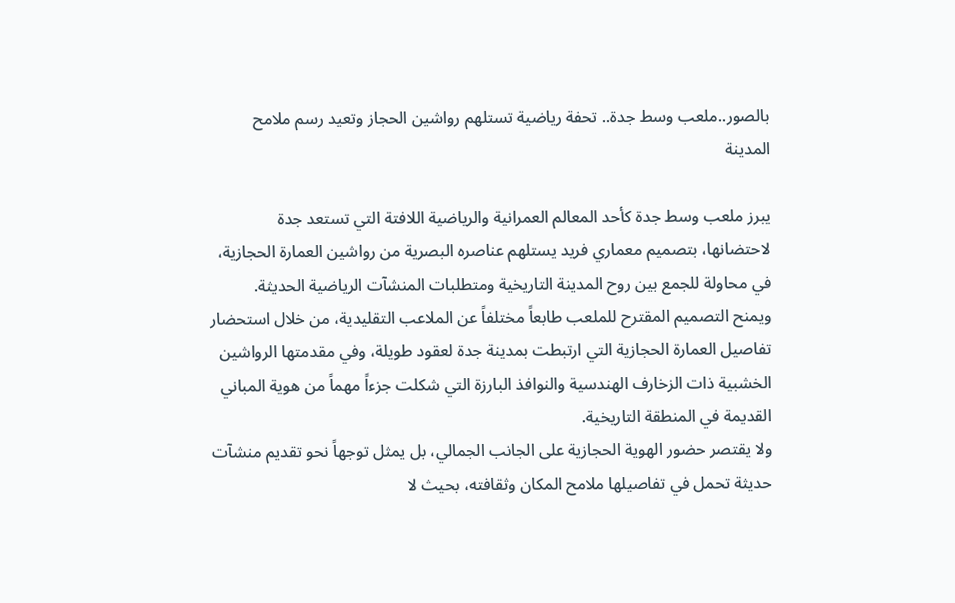بالصور..ملعب وسط جدة.. تحفة رياضية تستلهم رواشين الحجاز وتعيد رسم ملامح المدينة

يبرز ملعب وسط جدة كأحد المعالم العمرانية والرياضية اللافتة التي تستعد جدة لاحتضانها، بتصميم معماري فريد يستلهم عناصره البصرية من رواشين العمارة الحجازية، في محاولة للجمع بين روح المدينة التاريخية ومتطلبات المنشآت الرياضية الحديثة.
ويمنح التصميم المقترح للملعب طابعاً مختلفاً عن الملاعب التقليدية، من خلال استحضار تفاصيل العمارة الحجازية التي ارتبطت بمدينة جدة لعقود طويلة، وفي مقدمتها الرواشين الخشبية ذات الزخارف الهندسية والنوافذ البارزة التي شكلت جزءاً مهماً من هوية المباني القديمة في المنطقة التاريخية.
ولا يقتصر حضور الهوية الحجازية على الجانب الجمالي، بل يمثل توجهاً نحو تقديم منشآت حديثة تحمل في تفاصيلها ملامح المكان وثقافته، بحيث لا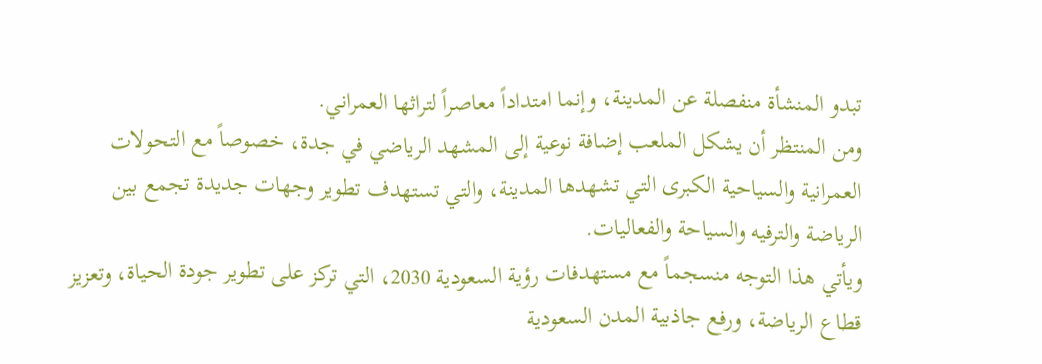تبدو المنشأة منفصلة عن المدينة، وإنما امتداداً معاصراً لتراثها العمراني.
ومن المنتظر أن يشكل الملعب إضافة نوعية إلى المشهد الرياضي في جدة، خصوصاً مع التحولات العمرانية والسياحية الكبرى التي تشهدها المدينة، والتي تستهدف تطوير وجهات جديدة تجمع بين الرياضة والترفيه والسياحة والفعاليات.
ويأتي هذا التوجه منسجماً مع مستهدفات رؤية السعودية 2030، التي تركز على تطوير جودة الحياة، وتعزيز قطاع الرياضة، ورفع جاذبية المدن السعودية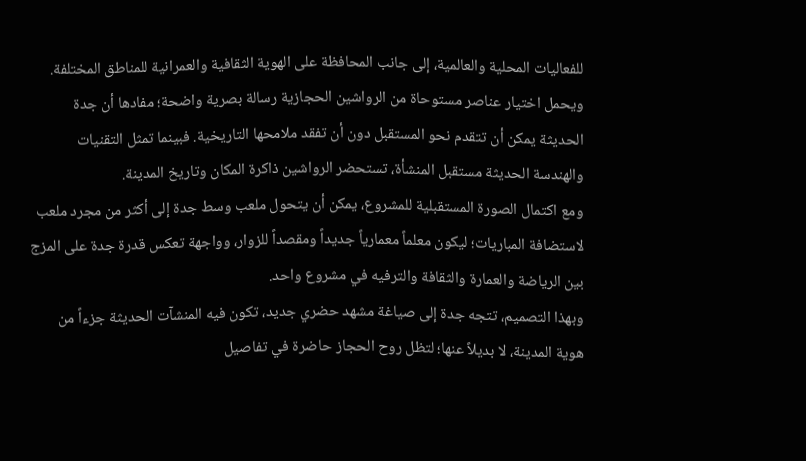للفعاليات المحلية والعالمية، إلى جانب المحافظة على الهوية الثقافية والعمرانية للمناطق المختلفة.
ويحمل اختيار عناصر مستوحاة من الرواشين الحجازية رسالة بصرية واضحة؛ مفادها أن جدة الحديثة يمكن أن تتقدم نحو المستقبل دون أن تفقد ملامحها التاريخية. فبينما تمثل التقنيات والهندسة الحديثة مستقبل المنشأة، تستحضر الرواشين ذاكرة المكان وتاريخ المدينة.
ومع اكتمال الصورة المستقبلية للمشروع، يمكن أن يتحول ملعب وسط جدة إلى أكثر من مجرد ملعب لاستضافة المباريات؛ ليكون معلماً معمارياً جديداً ومقصداً للزوار، وواجهة تعكس قدرة جدة على المزج بين الرياضة والعمارة والثقافة والترفيه في مشروع واحد.
وبهذا التصميم، تتجه جدة إلى صياغة مشهد حضري جديد، تكون فيه المنشآت الحديثة جزءاً من هوية المدينة، لا بديلاً عنها؛ لتظل روح الحجاز حاضرة في تفاصيل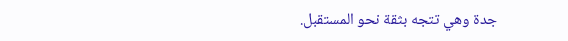جدة وهي تتجه بثقة نحو المستقبل.